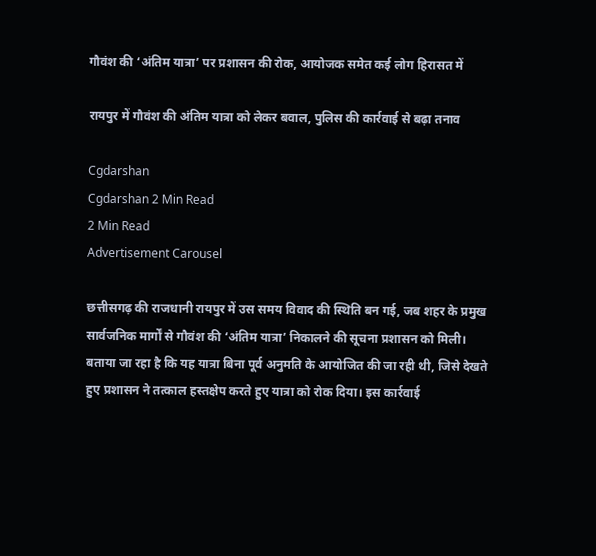गौवंश की ‘अंतिम यात्रा’ पर प्रशासन की रोक, आयोजक समेत कई लोग हिरासत में

रायपुर में गौवंश की अंतिम यात्रा को लेकर बवाल, पुलिस की कार्रवाई से बढ़ा तनाव

Cgdarshan
Cgdarshan 2 Min Read
2 Min Read
Advertisement Carousel

छत्तीसगढ़ की राजधानी रायपुर में उस समय विवाद की स्थिति बन गई, जब शहर के प्रमुख सार्वजनिक मार्गों से गौवंश की ‘अंतिम यात्रा’ निकालने की सूचना प्रशासन को मिली। बताया जा रहा है कि यह यात्रा बिना पूर्व अनुमति के आयोजित की जा रही थी, जिसे देखते हुए प्रशासन ने तत्काल हस्तक्षेप करते हुए यात्रा को रोक दिया। इस कार्रवाई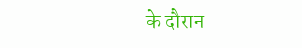के दौरान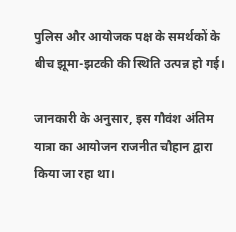पुलिस और आयोजक पक्ष के समर्थकों के बीच झूमा-झटकी की स्थिति उत्पन्न हो गई।

जानकारी के अनुसार, इस गौवंश अंतिम यात्रा का आयोजन राजनीत चौहान द्वारा किया जा रहा था।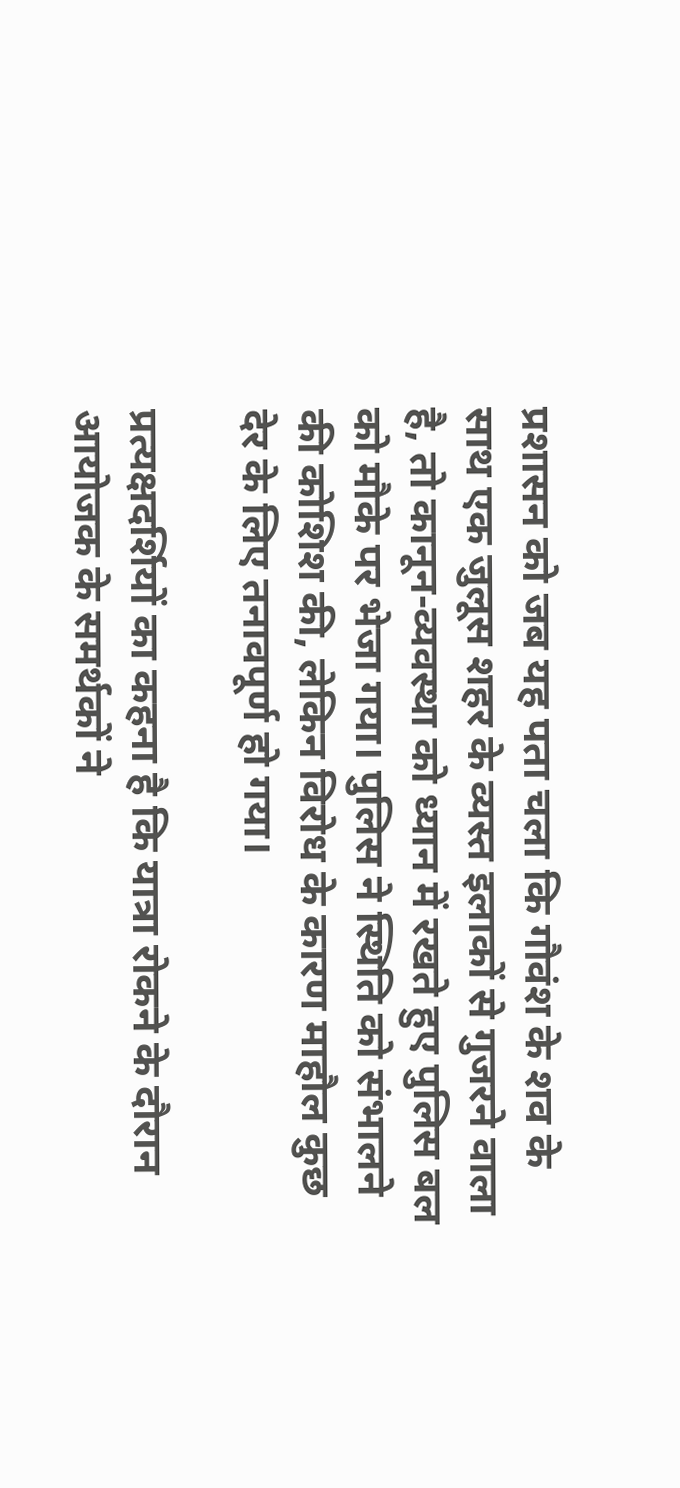प्रशासन को जब यह पता चला कि गौवंश के शव के साथ एक जुलूस शहर के व्यस्त इलाकों से गुजरने वाला है, तो कानून-व्यवस्था को ध्यान में रखते हुए पुलिस बल को मौके पर भेजा गया। पुलिस ने स्थिति को संभालने की कोशिश की, लेकिन विरोध के कारण माहौल कुछ देर के लिए तनावपूर्ण हो गया।

प्रत्यक्षदर्शियों का कहना है कि यात्रा रोकने के दौरान आयोजक के समर्थकों ने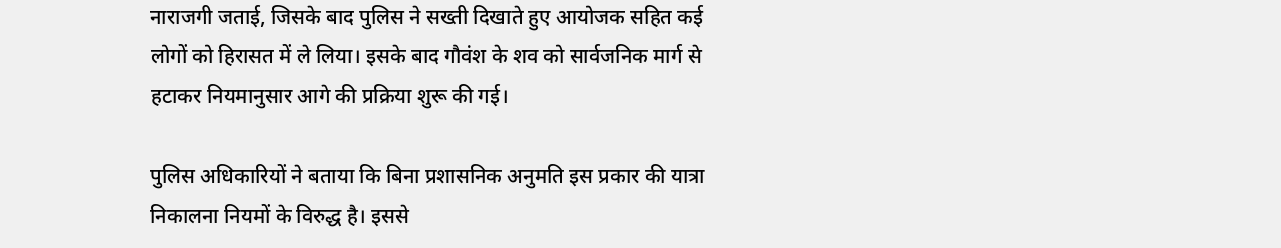नाराजगी जताई, जिसके बाद पुलिस ने सख्ती दिखाते हुए आयोजक सहित कई लोगों को हिरासत में ले लिया। इसके बाद गौवंश के शव को सार्वजनिक मार्ग से हटाकर नियमानुसार आगे की प्रक्रिया शुरू की गई।

पुलिस अधिकारियों ने बताया कि बिना प्रशासनिक अनुमति इस प्रकार की यात्रा निकालना नियमों के विरुद्ध है। इससे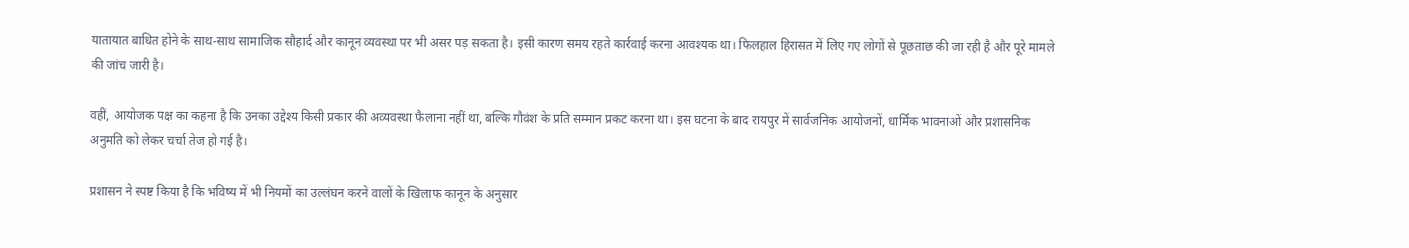यातायात बाधित होने के साथ-साथ सामाजिक सौहार्द और कानून व्यवस्था पर भी असर पड़ सकता है। इसी कारण समय रहते कार्रवाई करना आवश्यक था। फिलहाल हिरासत में लिए गए लोगों से पूछताछ की जा रही है और पूरे मामले की जांच जारी है।

वहीं, आयोजक पक्ष का कहना है कि उनका उद्देश्य किसी प्रकार की अव्यवस्था फैलाना नहीं था, बल्कि गौवंश के प्रति सम्मान प्रकट करना था। इस घटना के बाद रायपुर में सार्वजनिक आयोजनों, धार्मिक भावनाओं और प्रशासनिक अनुमति को लेकर चर्चा तेज हो गई है।

प्रशासन ने स्पष्ट किया है कि भविष्य में भी नियमों का उल्लंघन करने वालों के खिलाफ कानून के अनुसार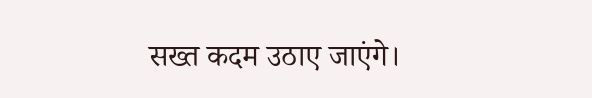सख्त कदम उठाए जाएंगे।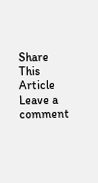Share This Article
Leave a comment